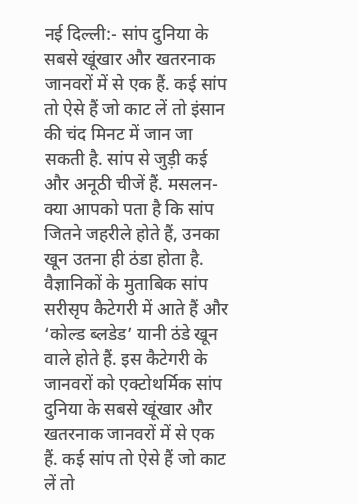नई दिल्ली:- सांप दुनिया के सबसे खूंखार और खतरनाक जानवरों में से एक हैं. कई सांप तो ऐसे हैं जो काट लें तो इंसान की चंद मिनट में जान जा सकती है. सांप से जुड़ी कई और अनूठी चीजें हैं. मसलन- क्या आपको पता है कि सांप जितने जहरीले होते हैं, उनका खून उतना ही ठंडा होता है. वैज्ञानिकों के मुताबिक सांप सरीसृप कैटेगरी में आते हैं और ‘कोल्ड ब्लडेड’ यानी ठंडे खून वाले होते हैं. इस कैटेगरी के जानवरों को एक्टोथर्मिक सांप दुनिया के सबसे खूंखार और खतरनाक जानवरों में से एक हैं. कई सांप तो ऐसे हैं जो काट लें तो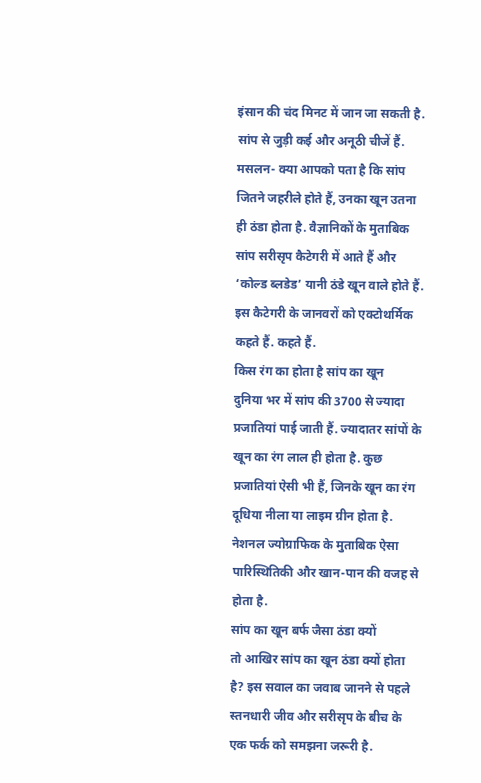इंसान की चंद मिनट में जान जा सकती है. सांप से जुड़ी कई और अनूठी चीजें हैं. मसलन- क्या आपको पता है कि सांप जितने जहरीले होते हैं, उनका खून उतना ही ठंडा होता है. वैज्ञानिकों के मुताबिक सांप सरीसृप कैटेगरी में आते हैं और ‘कोल्ड ब्लडेड’ यानी ठंडे खून वाले होते हैं. इस कैटेगरी के जानवरों को एक्टोथर्मिक कहते हैं. कहते हैं.
किस रंग का होता है सांप का खून
दुनिया भर में सांप की 3700 से ज्यादा प्रजातियां पाई जाती हैं. ज्यादातर सांपों के खून का रंग लाल ही होता है. कुछ प्रजातियां ऐसी भी हैं, जिनके खून का रंग दूधिया नीला या लाइम ग्रीन होता है. नेशनल ज्योग्राफिक के मुताबिक ऐसा पारिस्थितिकी और खान-पान की वजह से होता है.
सांप का खून बर्फ जैसा ठंडा क्यों
तो आखिर सांप का खून ठंडा क्यों होता है? इस सवाल का जवाब जानने से पहले स्तनधारी जीव और सरीसृप के बीच के एक फर्क को समझना जरूरी है.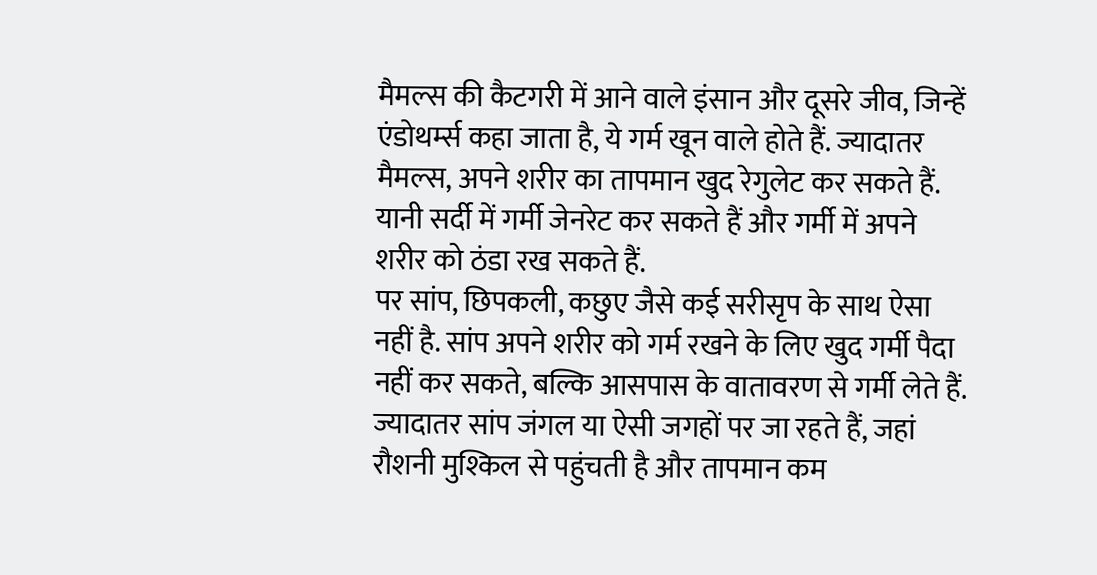मैमल्स की कैटगरी में आने वाले इंसान और दूसरे जीव, जिन्हें एंडोथर्म्स कहा जाता है, ये गर्म खून वाले होते हैं. ज्यादातर मैमल्स, अपने शरीर का तापमान खुद रेगुलेट कर सकते हैं. यानी सर्दी में गर्मी जेनरेट कर सकते हैं और गर्मी में अपने शरीर को ठंडा रख सकते हैं.
पर सांप, छिपकली, कछुए जैसे कई सरीसृप के साथ ऐसा नहीं है. सांप अपने शरीर को गर्म रखने के लिए खुद गर्मी पैदा नहीं कर सकते, बल्कि आसपास के वातावरण से गर्मी लेते हैं. ज्यादातर सांप जंगल या ऐसी जगहों पर जा रहते हैं, जहां रौशनी मुश्किल से पहुंचती है और तापमान कम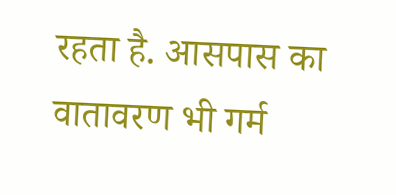रहता है. आसपास का वातावरण भी गर्म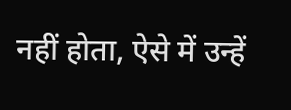नहीं होता, ऐसे में उन्हें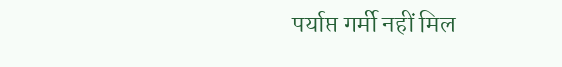पर्याप्त गर्मी नहीं मिल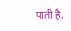पाती है.